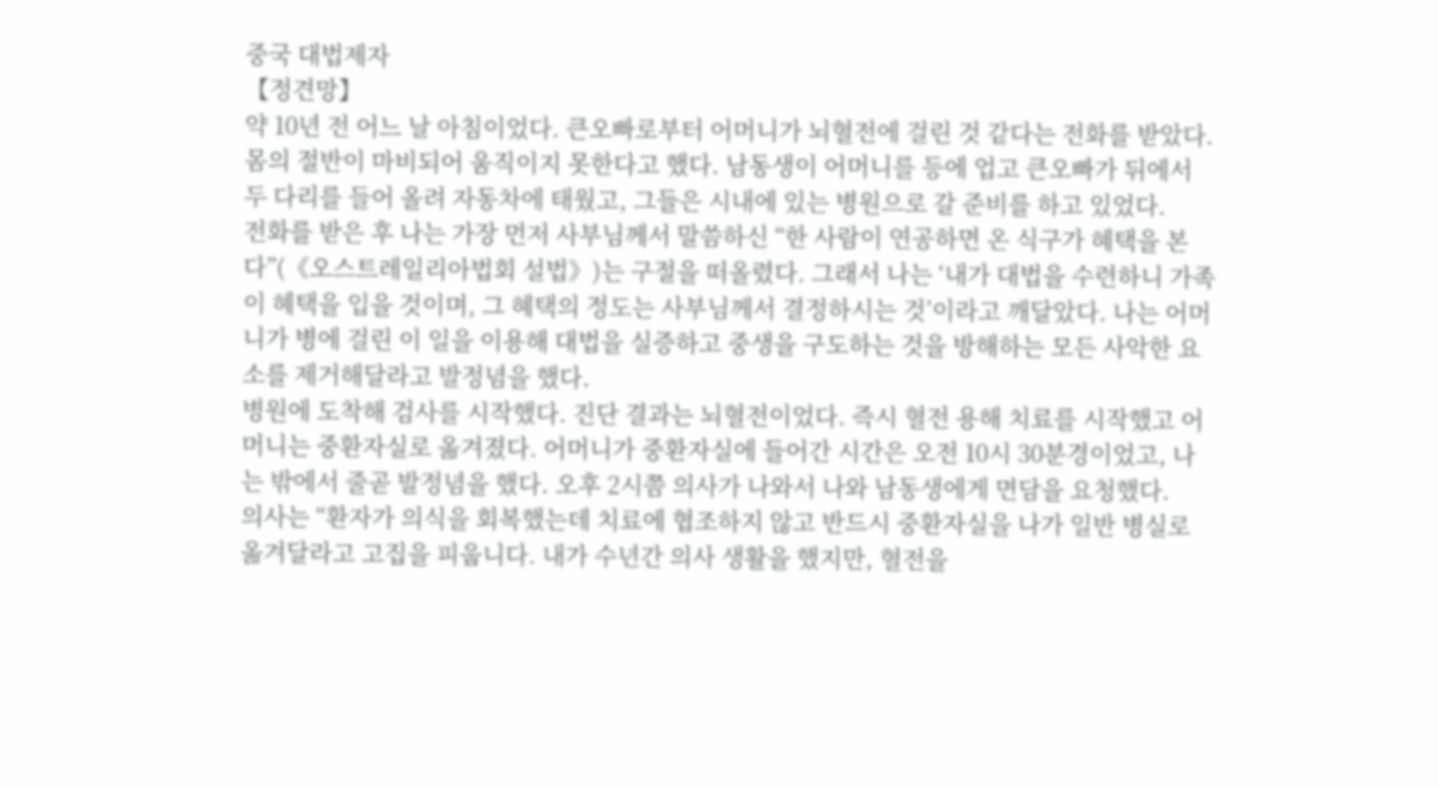중국 대법제자
【정견망】
약 10년 전 어느 날 아침이었다. 큰오빠로부터 어머니가 뇌혈전에 걸린 것 같다는 전화를 받았다. 몸의 절반이 마비되어 움직이지 못한다고 했다. 남동생이 어머니를 등에 업고 큰오빠가 뒤에서 두 다리를 들어 올려 자동차에 태웠고, 그들은 시내에 있는 병원으로 갈 준비를 하고 있었다.
전화를 받은 후 나는 가장 먼저 사부님께서 말씀하신 “한 사람이 연공하면 온 식구가 혜택을 본다”(《오스트레일리아법회 설법》)는 구절을 떠올렸다. 그래서 나는 ‘내가 대법을 수련하니 가족이 혜택을 입을 것이며, 그 혜택의 정도는 사부님께서 결정하시는 것’이라고 깨달았다. 나는 어머니가 병에 걸린 이 일을 이용해 대법을 실증하고 중생을 구도하는 것을 방해하는 모든 사악한 요소를 제거해달라고 발정념을 했다.
병원에 도착해 검사를 시작했다. 진단 결과는 뇌혈전이었다. 즉시 혈전 용해 치료를 시작했고 어머니는 중환자실로 옮겨졌다. 어머니가 중환자실에 들어간 시간은 오전 10시 30분경이었고, 나는 밖에서 줄곧 발정념을 했다. 오후 2시쯤 의사가 나와서 나와 남동생에게 면담을 요청했다.
의사는 “환자가 의식을 회복했는데 치료에 협조하지 않고 반드시 중환자실을 나가 일반 병실로 옮겨달라고 고집을 피웁니다. 내가 수년간 의사 생활을 했지만, 혈전을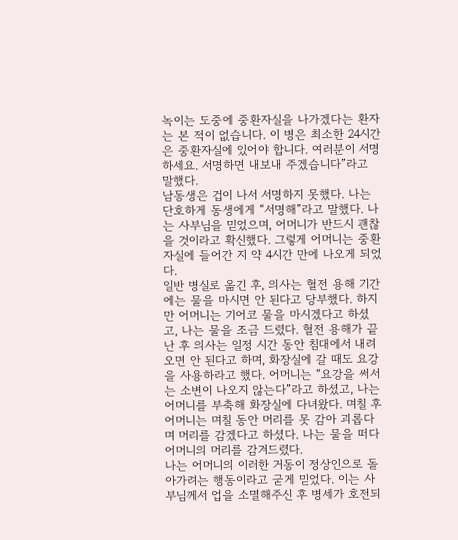녹이는 도중에 중환자실을 나가겠다는 환자는 본 적이 없습니다. 이 병은 최소한 24시간은 중환자실에 있어야 합니다. 여러분이 서명하세요. 서명하면 내보내 주겠습니다”라고 말했다.
남동생은 겁이 나서 서명하지 못했다. 나는 단호하게 동생에게 “서명해”라고 말했다. 나는 사부님을 믿었으며, 어머니가 반드시 괜찮을 것이라고 확신했다. 그렇게 어머니는 중환자실에 들어간 지 약 4시간 만에 나오게 되었다.
일반 병실로 옮긴 후, 의사는 혈전 용해 기간에는 물을 마시면 안 된다고 당부했다. 하지만 어머니는 기어코 물을 마시겠다고 하셨고, 나는 물을 조금 드렸다. 혈전 용해가 끝난 후 의사는 일정 시간 동안 침대에서 내려오면 안 된다고 하며, 화장실에 갈 때도 요강을 사용하라고 했다. 어머니는 “요강을 써서는 소변이 나오지 않는다”라고 하셨고, 나는 어머니를 부축해 화장실에 다녀왔다. 며칠 후 어머니는 며칠 동안 머리를 못 감아 괴롭다며 머리를 감겠다고 하셨다. 나는 물을 떠다 어머니의 머리를 감겨드렸다.
나는 어머니의 이러한 거동이 정상인으로 돌아가려는 행동이라고 굳게 믿었다. 이는 사부님께서 업을 소멸해주신 후 병세가 호전되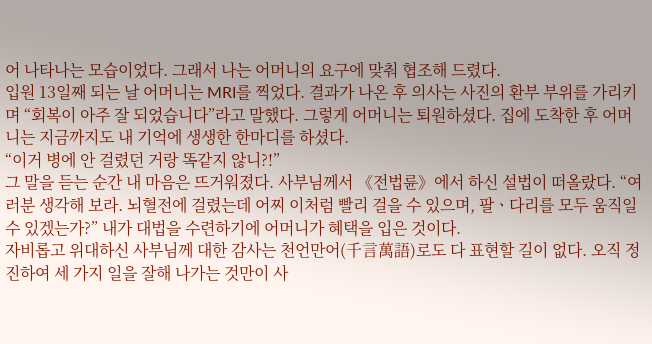어 나타나는 모습이었다. 그래서 나는 어머니의 요구에 맞춰 협조해 드렸다.
입원 13일째 되는 날 어머니는 MRI를 찍었다. 결과가 나온 후 의사는 사진의 환부 부위를 가리키며 “회복이 아주 잘 되었습니다”라고 말했다. 그렇게 어머니는 퇴원하셨다. 집에 도착한 후 어머니는 지금까지도 내 기억에 생생한 한마디를 하셨다.
“이거 병에 안 걸렸던 거랑 똑같지 않니?!”
그 말을 듣는 순간 내 마음은 뜨거워졌다. 사부님께서 《전법륜》에서 하신 설법이 떠올랐다. “여러분 생각해 보라. 뇌혈전에 걸렸는데 어찌 이처럼 빨리 걸을 수 있으며, 팔ㆍ다리를 모두 움직일 수 있겠는가?” 내가 대법을 수련하기에 어머니가 혜택을 입은 것이다.
자비롭고 위대하신 사부님께 대한 감사는 천언만어(千言萬語)로도 다 표현할 길이 없다. 오직 정진하여 세 가지 일을 잘해 나가는 것만이 사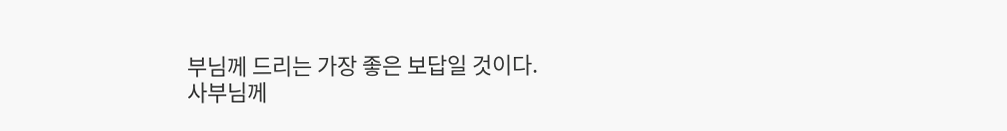부님께 드리는 가장 좋은 보답일 것이다.
사부님께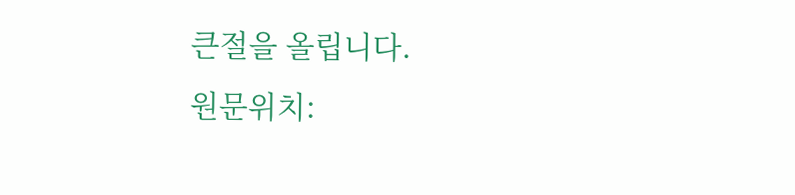큰절을 올립니다.
원문위치: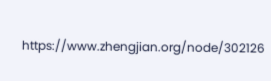https://www.zhengjian.org/node/302126